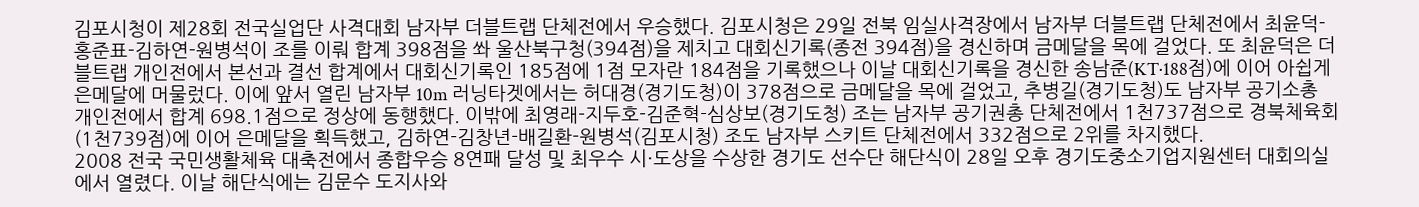김포시청이 제28회 전국실업단 사격대회 남자부 더블트랩 단체전에서 우승했다. 김포시청은 29일 전북 임실사격장에서 남자부 더블트랩 단체전에서 최윤덕-홍준표-김하연-원병석이 조를 이뤄 합계 398점을 쏴 울산북구청(394점)을 제치고 대회신기록(종전 394점)을 경신하며 금메달을 목에 걸었다. 또 최윤덕은 더블트랩 개인전에서 본선과 결선 합계에서 대회신기록인 185점에 1점 모자란 184점을 기록했으나 이날 대회신기록을 경신한 송남준(KT·188점)에 이어 아쉽게 은메달에 머물렀다. 이에 앞서 열린 남자부 10m 러닝타겟에서는 허대경(경기도청)이 378점으로 금메달을 목에 걸었고, 추병길(경기도청)도 남자부 공기소총 개인전에서 합계 698.1점으로 정상에 동행했다. 이밖에 최영래-지두호-김준혁-심상보(경기도청) 조는 남자부 공기권총 단체전에서 1천737점으로 경북체육회(1천739점)에 이어 은메달을 획득했고, 김하연-김창년-배길환-원병석(김포시청) 조도 남자부 스키트 단체전에서 332점으로 2위를 차지했다.
2008 전국 국민생활체육 대축전에서 종합우승 8연패 달성 및 최우수 시·도상을 수상한 경기도 선수단 해단식이 28일 오후 경기도중소기업지원센터 대회의실에서 열렸다. 이날 해단식에는 김문수 도지사와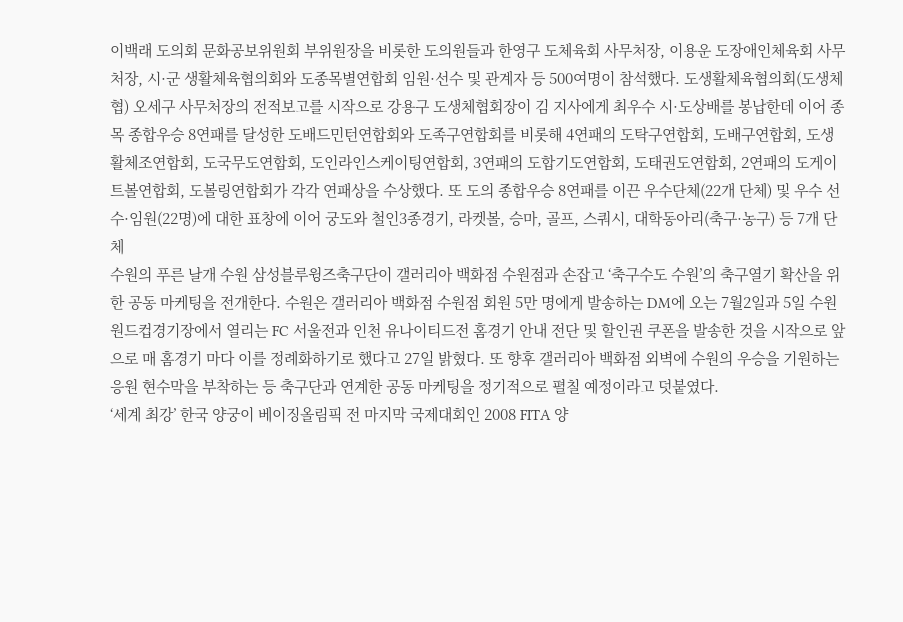이백래 도의회 문화공보위원회 부위원장을 비롯한 도의원들과 한영구 도체육회 사무처장, 이용운 도장애인체육회 사무처장, 시·군 생활체육협의회와 도종목별연합회 임원·선수 및 관계자 등 500여명이 참석했다. 도생활체육협의회(도생체협) 오세구 사무처장의 전적보고를 시작으로 강용구 도생체협회장이 김 지사에게 최우수 시·도상배를 봉납한데 이어 종목 종합우승 8연패를 달성한 도배드민턴연합회와 도족구연합회를 비롯해 4연패의 도탁구연합회, 도배구연합회, 도생활체조연합회, 도국무도연합회, 도인라인스케이팅연합회, 3연패의 도합기도연합회, 도태권도연합회, 2연패의 도게이트볼연합회, 도볼링연합회가 각각 연패상을 수상했다. 또 도의 종합우승 8연패를 이끈 우수단체(22개 단체) 및 우수 선수·임원(22명)에 대한 표창에 이어 궁도와 철인3종경기, 라켓볼, 승마, 골프, 스쿼시, 대학동아리(축구·농구) 등 7개 단체
수원의 푸른 날개 수원 삼성블루윙즈축구단이 갤러리아 백화점 수원점과 손잡고 ‘축구수도 수원’의 축구열기 확산을 위한 공동 마케팅을 전개한다. 수원은 갤러리아 백화점 수원점 회원 5만 명에게 발송하는 DM에 오는 7월2일과 5일 수원원드컵경기장에서 열리는 FC 서울전과 인천 유나이티드전 홈경기 안내 전단 및 할인권 쿠폰을 발송한 것을 시작으로 앞으로 매 홈경기 마다 이를 정례화하기로 했다고 27일 밝혔다. 또 향후 갤러리아 백화점 외벽에 수원의 우승을 기원하는 응원 현수막을 부착하는 등 축구단과 연계한 공동 마케팅을 정기적으로 펼칠 예정이라고 덧붙였다.
‘세계 최강’ 한국 양궁이 베이징올림픽 전 마지막 국제대회인 2008 FITA 양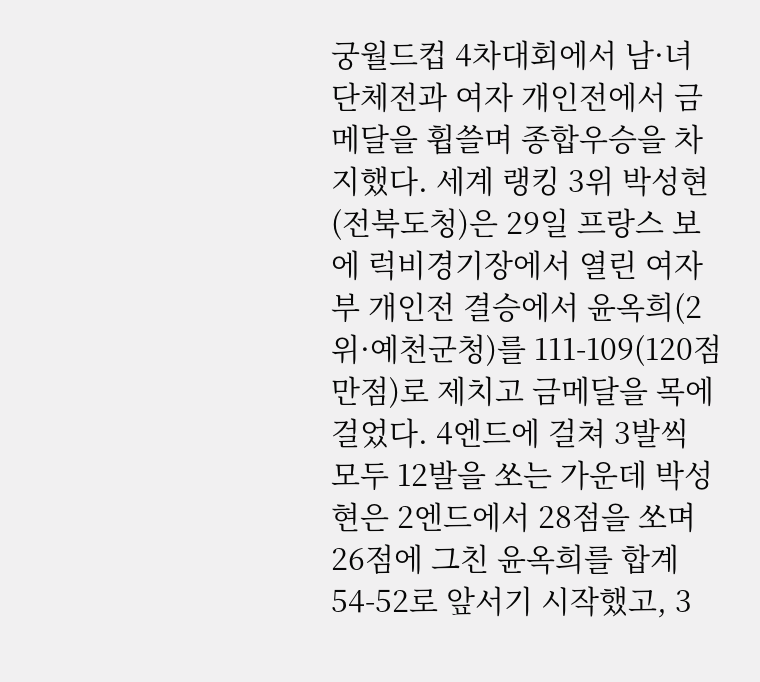궁월드컵 4차대회에서 남·녀 단체전과 여자 개인전에서 금메달을 휩쓸며 종합우승을 차지했다. 세계 랭킹 3위 박성현(전북도청)은 29일 프랑스 보에 럭비경기장에서 열린 여자부 개인전 결승에서 윤옥희(2위·예천군청)를 111-109(120점 만점)로 제치고 금메달을 목에 걸었다. 4엔드에 걸쳐 3발씩 모두 12발을 쏘는 가운데 박성현은 2엔드에서 28점을 쏘며 26점에 그친 윤옥희를 합계 54-52로 앞서기 시작했고, 3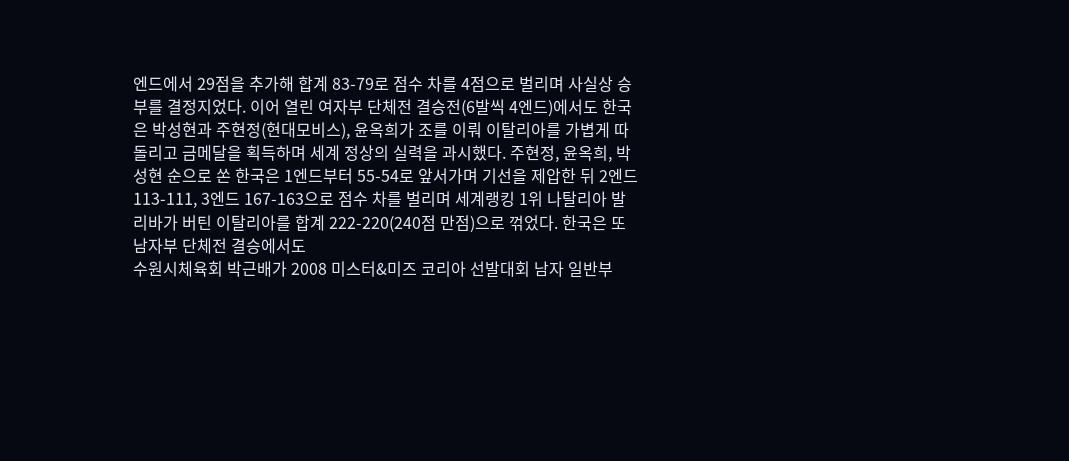엔드에서 29점을 추가해 합계 83-79로 점수 차를 4점으로 벌리며 사실상 승부를 결정지었다. 이어 열린 여자부 단체전 결승전(6발씩 4엔드)에서도 한국은 박성현과 주현정(현대모비스), 윤옥희가 조를 이뤄 이탈리아를 가볍게 따돌리고 금메달을 획득하며 세계 정상의 실력을 과시했다. 주현정, 윤옥희, 박성현 순으로 쏜 한국은 1엔드부터 55-54로 앞서가며 기선을 제압한 뒤 2엔드 113-111, 3엔드 167-163으로 점수 차를 벌리며 세계랭킹 1위 나탈리아 발리바가 버틴 이탈리아를 합계 222-220(240점 만점)으로 꺾었다. 한국은 또 남자부 단체전 결승에서도
수원시체육회 박근배가 2008 미스터&미즈 코리아 선발대회 남자 일반부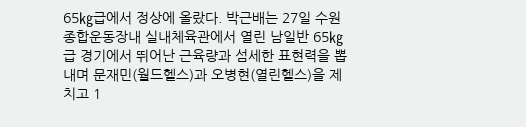65㎏급에서 정상에 올랐다. 박근배는 27일 수원종합운동장내 실내체육관에서 열린 남일반 65㎏급 경기에서 뛰어난 근육량과 섬세한 표현력을 뽑내며 문재민(월드헬스)과 오병현(열린헬스)을 제치고 1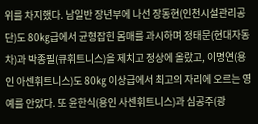위를 차지했다. 남일반 장년부에 나선 장동현(인천시설관리공단)도 80㎏급에서 균형잡힌 몸매를 과시하며 정태문(현대자동차)과 박종필(큐휘트니스)을 제치고 정상에 올랐고, 이명연(용인 아센휘트니스)도 80㎏ 이상급에서 최고의 자리에 오르는 영예를 안았다. 또 윤한식(용인 사센휘트니스)과 심공주(광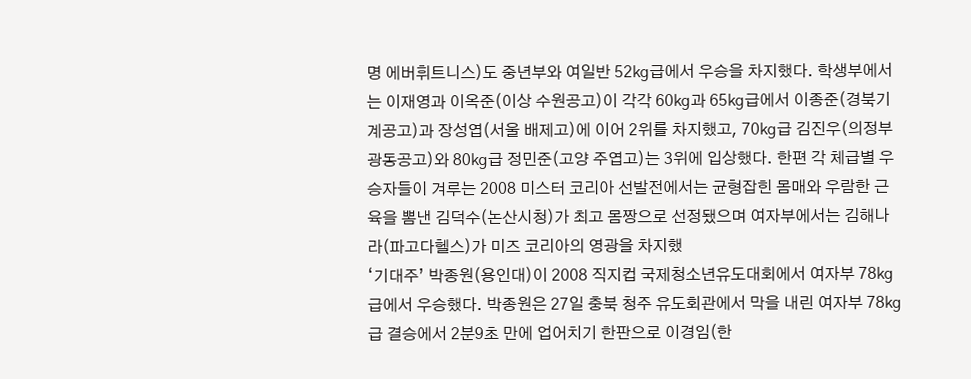명 에버휘트니스)도 중년부와 여일반 52㎏급에서 우승을 차지했다. 학생부에서는 이재영과 이옥준(이상 수원공고)이 각각 60㎏과 65㎏급에서 이종준(경북기계공고)과 장성엽(서울 배제고)에 이어 2위를 차지했고, 70㎏급 김진우(의정부 광동공고)와 80㎏급 정민준(고양 주엽고)는 3위에 입상했다. 한편 각 체급별 우승자들이 겨루는 2008 미스터 코리아 선발전에서는 균형잡힌 몸매와 우람한 근육을 뽐낸 김덕수(논산시청)가 최고 몸짱으로 선정됐으며 여자부에서는 김해나라(파고다헬스)가 미즈 코리아의 영광을 차지했
‘기대주’ 박종원(용인대)이 2008 직지컵 국제청소년유도대회에서 여자부 78㎏급에서 우승했다. 박종원은 27일 충북 청주 유도회관에서 막을 내린 여자부 78㎏급 결승에서 2분9초 만에 업어치기 한판으로 이경임(한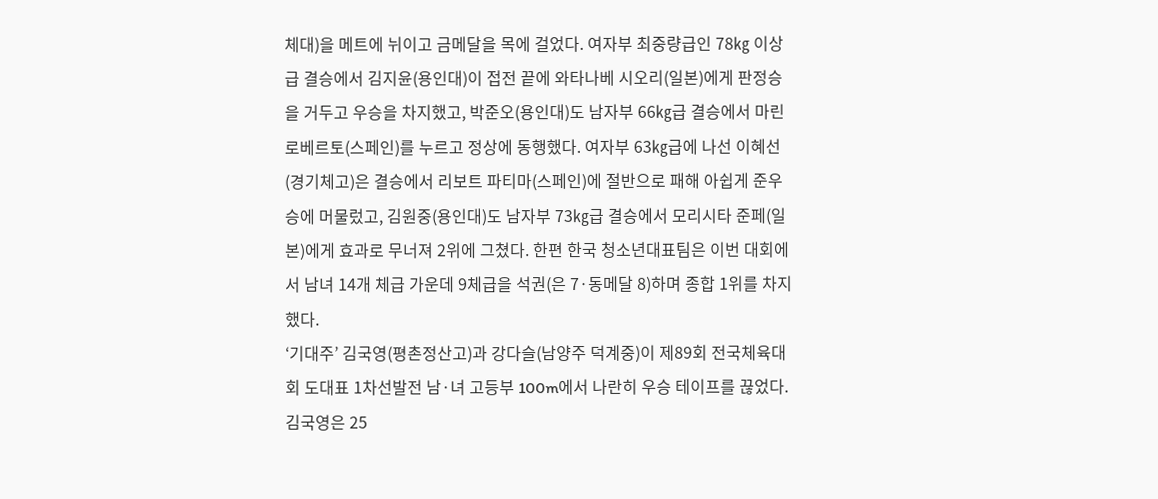체대)을 메트에 뉘이고 금메달을 목에 걸었다. 여자부 최중량급인 78㎏ 이상급 결승에서 김지윤(용인대)이 접전 끝에 와타나베 시오리(일본)에게 판정승을 거두고 우승을 차지했고, 박준오(용인대)도 남자부 66㎏급 결승에서 마린 로베르토(스페인)를 누르고 정상에 동행했다. 여자부 63㎏급에 나선 이혜선(경기체고)은 결승에서 리보트 파티마(스페인)에 절반으로 패해 아쉽게 준우승에 머물렀고, 김원중(용인대)도 남자부 73㎏급 결승에서 모리시타 준페(일본)에게 효과로 무너져 2위에 그쳤다. 한편 한국 청소년대표팀은 이번 대회에서 남녀 14개 체급 가운데 9체급을 석권(은 7·동메달 8)하며 종합 1위를 차지했다.
‘기대주’ 김국영(평촌정산고)과 강다슬(남양주 덕계중)이 제89회 전국체육대회 도대표 1차선발전 남·녀 고등부 100m에서 나란히 우승 테이프를 끊었다. 김국영은 25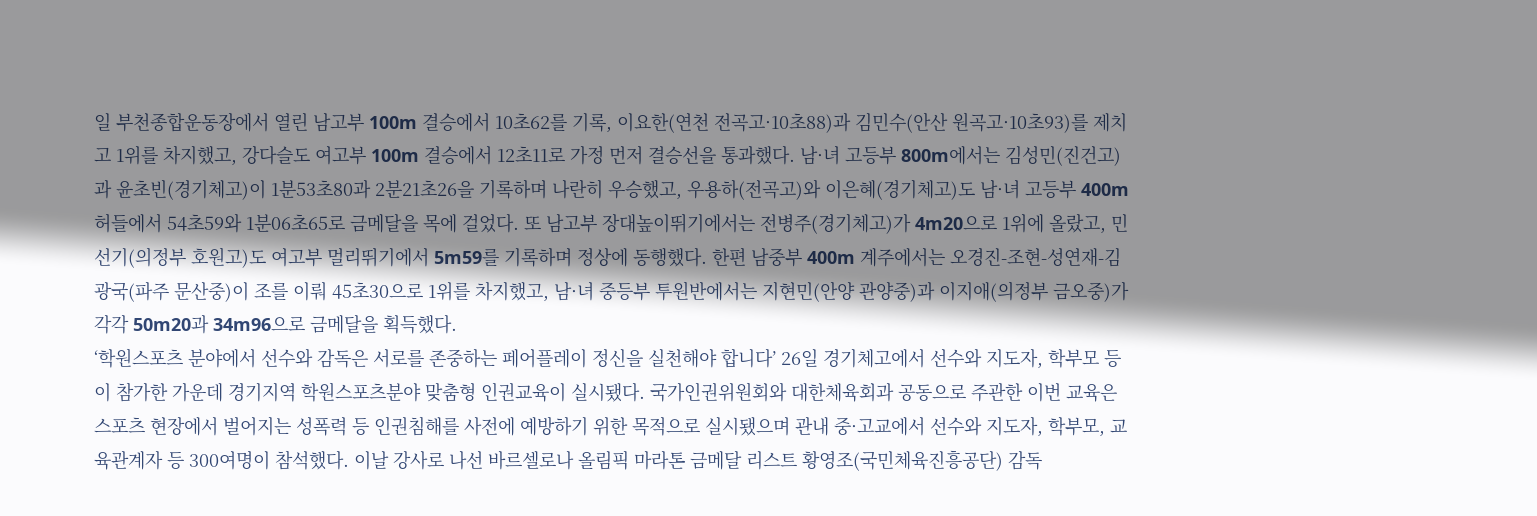일 부천종합운동장에서 열린 남고부 100m 결승에서 10초62를 기록, 이요한(연천 전곡고·10초88)과 김민수(안산 원곡고·10초93)를 제치고 1위를 차지했고, 강다슬도 여고부 100m 결승에서 12초11로 가정 먼저 결승선을 통과했다. 남·녀 고등부 800m에서는 김성민(진건고)과 윤초빈(경기체고)이 1분53초80과 2분21초26을 기록하며 나란히 우승했고, 우용하(전곡고)와 이은혜(경기체고)도 남·녀 고등부 400m 허들에서 54초59와 1분06초65로 금메달을 목에 걸었다. 또 남고부 장대높이뛰기에서는 전병주(경기체고)가 4m20으로 1위에 올랐고, 민선기(의정부 호원고)도 여고부 멀리뛰기에서 5m59를 기록하며 정상에 동행했다. 한편 남중부 400m 계주에서는 오경진-조현-성연재-김광국(파주 문산중)이 조를 이뤄 45초30으로 1위를 차지했고, 남·녀 중등부 투원반에서는 지현민(안양 관양중)과 이지애(의정부 금오중)가 각각 50m20과 34m96으로 금메달을 획득했다.
‘학원스포츠 분야에서 선수와 감독은 서로를 존중하는 페어플레이 정신을 실천해야 합니다’ 26일 경기체고에서 선수와 지도자, 학부모 등이 참가한 가운데 경기지역 학원스포츠분야 맞춤형 인권교육이 실시됐다. 국가인권위원회와 대한체육회과 공동으로 주관한 이번 교육은 스포츠 현장에서 벌어지는 성폭력 등 인권침해를 사전에 예방하기 위한 목적으로 실시됐으며 관내 중·고교에서 선수와 지도자, 학부모, 교육관계자 등 300여명이 참석했다. 이날 강사로 나선 바르셀로나 올림픽 마라톤 금메달 리스트 황영조(국민체육진흥공단) 감독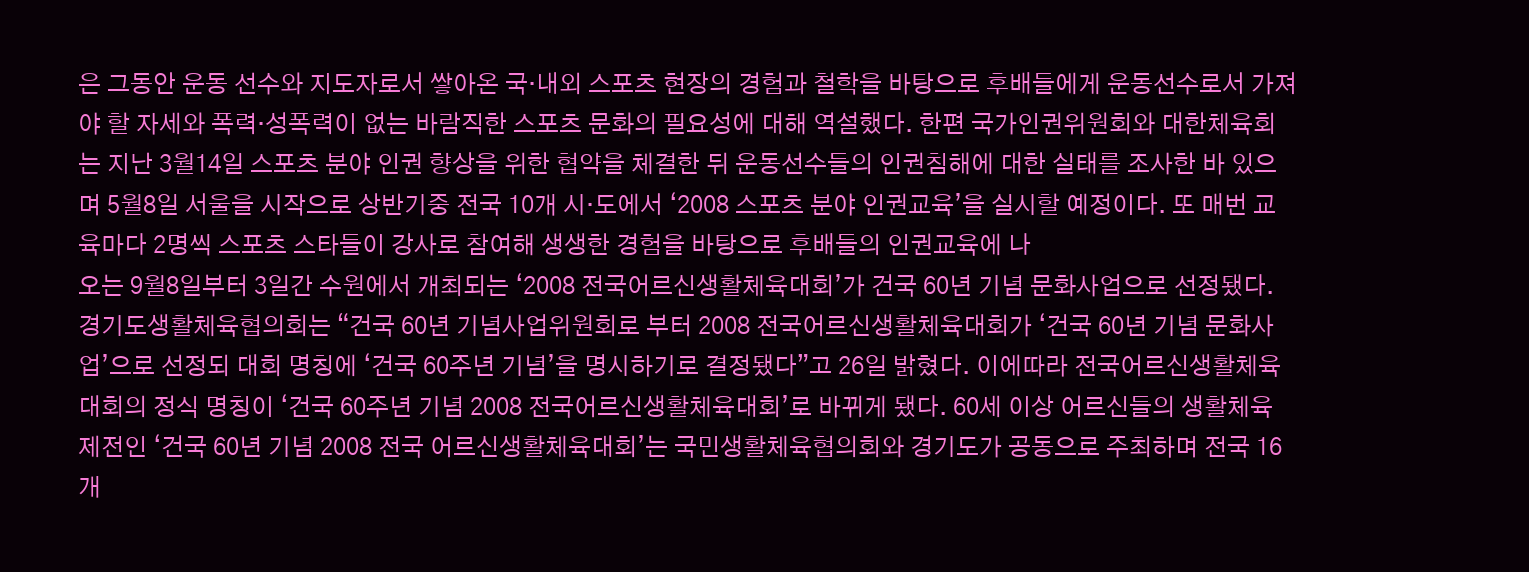은 그동안 운동 선수와 지도자로서 쌓아온 국·내외 스포츠 현장의 경험과 철학을 바탕으로 후배들에게 운동선수로서 가져야 할 자세와 폭력·성폭력이 없는 바람직한 스포츠 문화의 필요성에 대해 역설했다. 한편 국가인권위원회와 대한체육회는 지난 3월14일 스포츠 분야 인권 향상을 위한 협약을 체결한 뒤 운동선수들의 인권침해에 대한 실태를 조사한 바 있으며 5월8일 서울을 시작으로 상반기중 전국 10개 시·도에서 ‘2008 스포츠 분야 인권교육’을 실시할 예정이다. 또 매번 교육마다 2명씩 스포츠 스타들이 강사로 참여해 생생한 경험을 바탕으로 후배들의 인권교육에 나
오는 9월8일부터 3일간 수원에서 개최되는 ‘2008 전국어르신생활체육대회’가 건국 60년 기념 문화사업으로 선정됐다. 경기도생활체육협의회는 “건국 60년 기념사업위원회로 부터 2008 전국어르신생활체육대회가 ‘건국 60년 기념 문화사업’으로 선정되 대회 명칭에 ‘건국 60주년 기념’을 명시하기로 결정됐다”고 26일 밝혔다. 이에따라 전국어르신생활체육대회의 정식 명칭이 ‘건국 60주년 기념 2008 전국어르신생활체육대회’로 바뀌게 됐다. 60세 이상 어르신들의 생활체육 제전인 ‘건국 60년 기념 2008 전국 어르신생활체육대회’는 국민생활체육협의회와 경기도가 공동으로 주최하며 전국 16개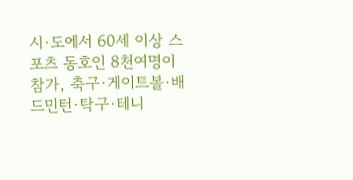시·도에서 60세 이상 스포츠 동호인 8천여명이 참가, 축구·게이트볼·배드민턴·탁구·테니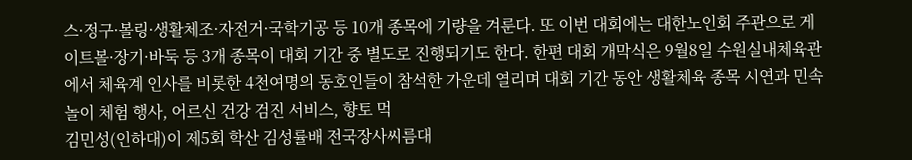스·정구·볼링·생활체조·자전거·국학기공 등 10개 종목에 기량을 겨룬다. 또 이번 대회에는 대한노인회 주관으로 게이트볼·장기·바둑 등 3개 종목이 대회 기간 중 별도로 진행되기도 한다. 한편 대회 개막식은 9월8일 수원실내체육관에서 체육계 인사를 비롯한 4천여명의 동호인들이 참석한 가운데 열리며 대회 기간 동안 생활체육 종목 시연과 민속놀이 체험 행사, 어르신 건강 검진 서비스, 향토 먹
김민성(인하대)이 제5회 학산 김성률배 전국장사씨름대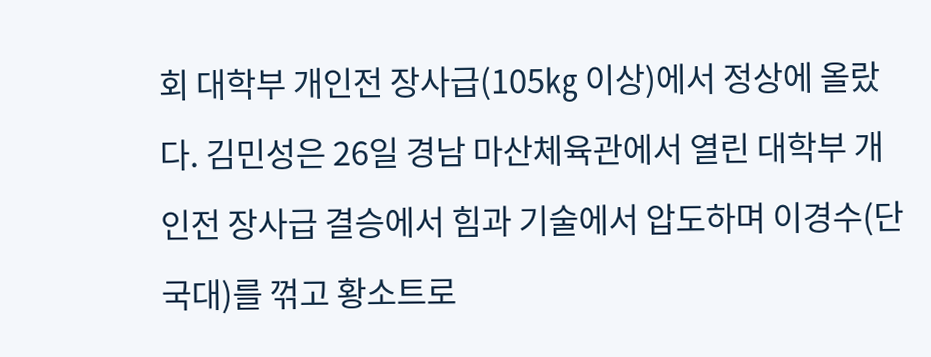회 대학부 개인전 장사급(105㎏ 이상)에서 정상에 올랐다. 김민성은 26일 경남 마산체육관에서 열린 대학부 개인전 장사급 결승에서 힘과 기술에서 압도하며 이경수(단국대)를 꺾고 황소트로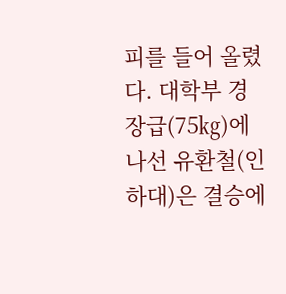피를 들어 올렸다. 대학부 경장급(75㎏)에 나선 유환철(인하대)은 결승에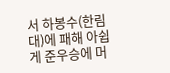서 하봉수(한림대)에 패해 아쉽게 준우승에 머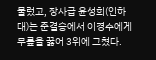물렀고, 장사급 윤성희(인하대)는 준결승에서 이경수에게 무릎을 꿇어 3위에 그쳤다.